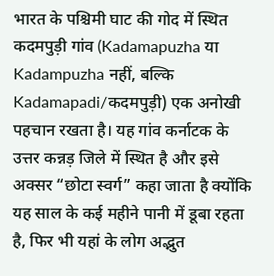भारत के पश्चिमी घाट की गोद में स्थित कदमपुड़ी गांव (Kadamapuzha या Kadampuzha नहीं, बल्कि Kadamapadi/कदमपुड़ी) एक अनोखी पहचान रखता है। यह गांव कर्नाटक के उत्तर कन्नड़ जिले में स्थित है और इसे अक्सर “छोटा स्वर्ग” कहा जाता है क्योंकि यह साल के कई महीने पानी में डूबा रहता है, फिर भी यहां के लोग अद्भुत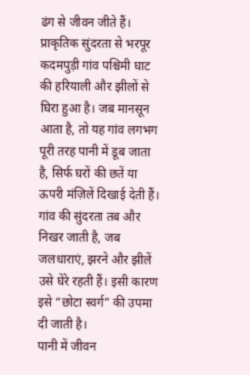ढंग से जीवन जीते हैं।
प्राकृतिक सुंदरता से भरपूर
कदमपुड़ी गांव पश्चिमी घाट की हरियाली और झीलों से घिरा हुआ है। जब मानसून आता है, तो यह गांव लगभग पूरी तरह पानी में डूब जाता है, सिर्फ घरों की छतें या ऊपरी मंज़िलें दिखाई देती हैं। गांव की सुंदरता तब और निखर जाती है, जब जलधाराएं, झरने और झीलें उसे घेरे रहती हैं। इसी कारण इसे “छोटा स्वर्ग” की उपमा दी जाती है।
पानी में जीवन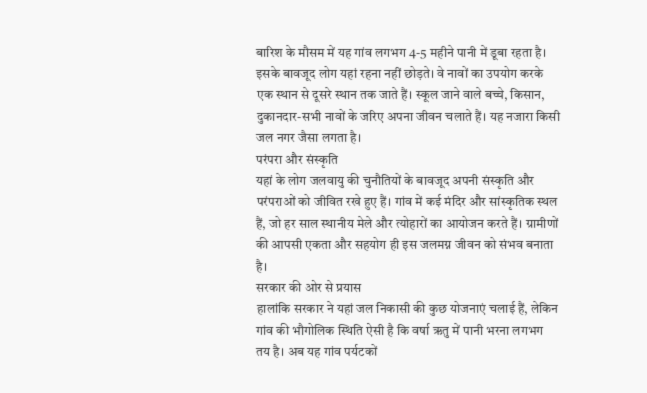बारिश के मौसम में यह गांव लगभग 4-5 महीने पानी में डूबा रहता है। इसके बावजूद लोग यहां रहना नहीं छोड़ते। वे नावों का उपयोग करके एक स्थान से दूसरे स्थान तक जाते हैं। स्कूल जाने वाले बच्चे, किसान, दुकानदार-सभी नावों के जरिए अपना जीवन चलाते हैं। यह नजारा किसी जल नगर जैसा लगता है।
परंपरा और संस्कृति
यहां के लोग जलवायु की चुनौतियों के बावजूद अपनी संस्कृति और परंपराओं को जीवित रखे हुए हैं। गांव में कई मंदिर और सांस्कृतिक स्थल हैं, जो हर साल स्थानीय मेले और त्योहारों का आयोजन करते हैं। ग्रामीणों की आपसी एकता और सहयोग ही इस जलमग्न जीवन को संभव बनाता है।
सरकार की ओर से प्रयास
हालांकि सरकार ने यहां जल निकासी की कुछ योजनाएं चलाई हैं, लेकिन गांव की भौगोलिक स्थिति ऐसी है कि वर्षा ऋतु में पानी भरना लगभग तय है। अब यह गांव पर्यटकों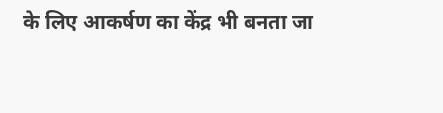के लिए आकर्षण का केंद्र भी बनता जा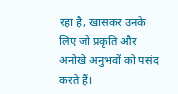रहा है, खासकर उनके लिए जो प्रकृति और अनोखे अनुभवों को पसंद करते हैं।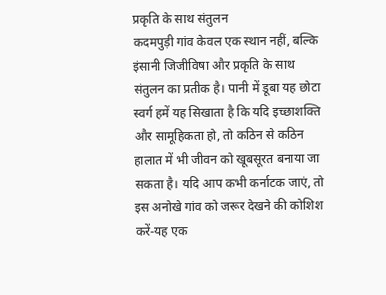प्रकृति के साथ संतुलन
कदमपुड़ी गांव केवल एक स्थान नहीं, बल्कि इंसानी जिजीविषा और प्रकृति के साथ संतुलन का प्रतीक है। पानी में डूबा यह छोटा स्वर्ग हमें यह सिखाता है कि यदि इच्छाशक्ति और सामूहिकता हो, तो कठिन से कठिन हालात में भी जीवन को खूबसूरत बनाया जा सकता है। यदि आप कभी कर्नाटक जाएं, तो इस अनोखे गांव को जरूर देखने की कोशिश करें-यह एक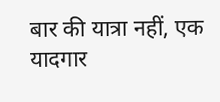बार की यात्रा नहीं, एक यादगार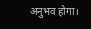अनुभव होगा।